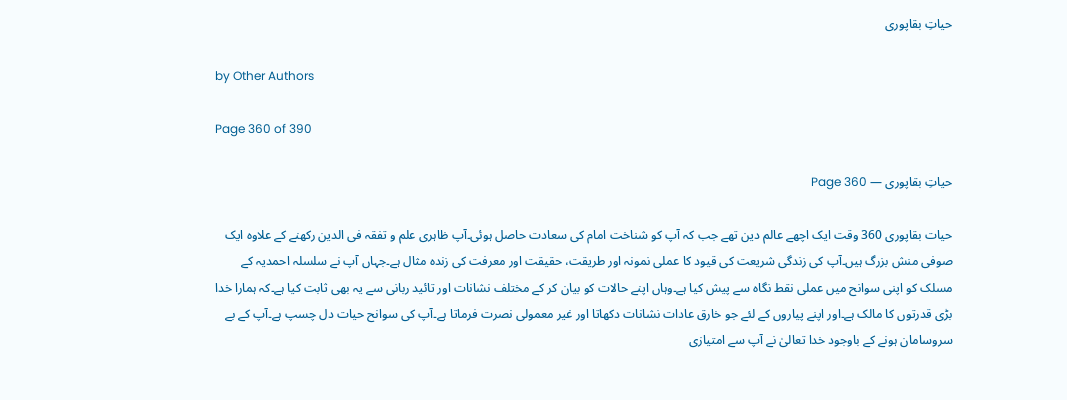حیاتِ بقاپوری

by Other Authors

Page 360 of 390

حیاتِ بقاپوری — Page 360

حیات بقاپوری 360 وقت ایک اچھے عالم دین تھے جب کہ آپ کو شناخت امام کی سعادت حاصل ہوئی۔آپ ظاہری علم و تفقہ فی الدین رکھنے کے علاوہ ایک صوفی منش بزرگ ہیں۔آپ کی زندگی شریعت کی قیود کا عملی نمونہ اور طریقت، حقیقت اور معرفت کی زندہ مثال ہے۔جہاں آپ نے سلسلہ احمدیہ کے مسلک کو اپنی سوانح میں عملی نقط نگاہ سے پیش کیا ہے۔وہاں اپنے حالات کو بیان کر کے مختلف نشانات اور تائید ربانی سے یہ بھی ثابت کیا ہے۔کہ ہمارا خدا بڑی قدرتوں کا مالک ہے۔اور اپنے پیاروں کے لئے جو خارق عادات نشانات دکھاتا اور غیر معمولی نصرت فرماتا ہے۔آپ کی سوانح حیات دل چسپ ہے۔آپ کے بے سروسامان ہونے کے باوجود خدا تعالیٰ نے آپ سے امتیازی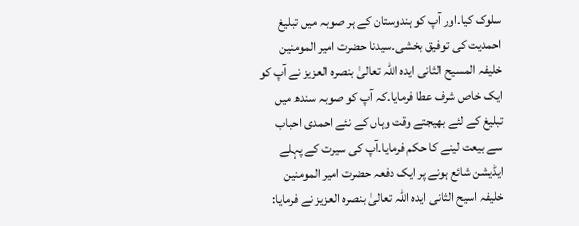سلوک کیا۔اور آپ کو ہندوستان کے ہر صوبہ میں تبلیغ احمدیت کی توفیق بخشی۔سیدنا حضرت امیر المومنین خلیفہ المسیح الثانی ایدہ اللہ تعالیٰ بنصرہ العزیز نے آپ کو ایک خاص شرف عطا فرمایا۔کہ آپ کو صوبہ سندھ میں تبلیغ کے لئے بھیجتے وقت وہاں کے نئے احمدی احباب سے بیعت لینے کا حکم فرمایا۔آپ کی سیرت کے پہلے ایڈیشن شائع ہونے پر ایک دفعہ حضرت امیر المومنین خلیفہ اسیح الثانی ایدہ اللہ تعالیٰ بنصرہ العزیز نے فرمایا: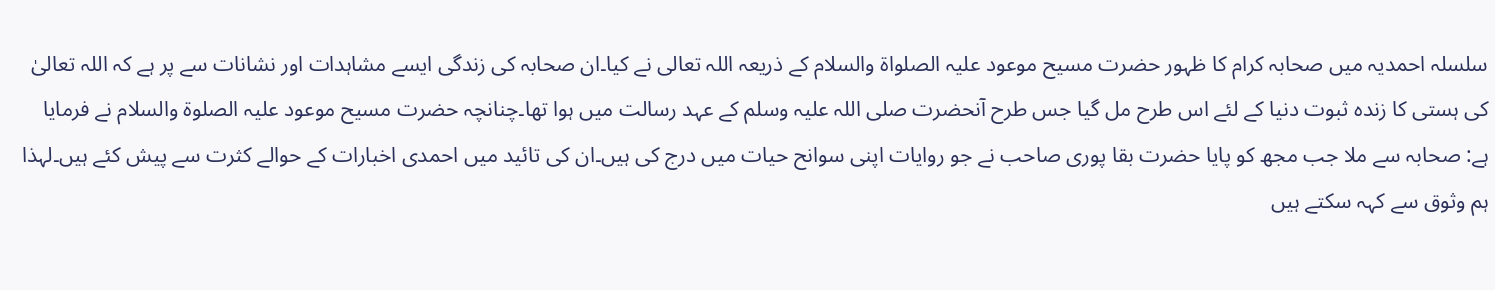سلسلہ احمدیہ میں صحابہ کرام کا ظہور حضرت مسیح موعود علیہ الصلواۃ والسلام کے ذریعہ اللہ تعالی نے کیا۔ان صحابہ کی زندگی ایسے مشاہدات اور نشانات سے پر ہے کہ اللہ تعالیٰ کی ہستی کا زندہ ثبوت دنیا کے لئے اس طرح مل گیا جس طرح آنحضرت صلی اللہ علیہ وسلم کے عہد رسالت میں ہوا تھا۔چنانچہ حضرت مسیح موعود علیہ الصلوۃ والسلام نے فرمایا ہے: صحابہ سے ملا جب مجھ کو پایا حضرت بقا پوری صاحب نے جو روایات اپنی سوانح حیات میں درج کی ہیں۔ان کی تائید میں احمدی اخبارات کے حوالے کثرت سے پیش کئے ہیں۔لہذا ہم وثوق سے کہہ سکتے ہیں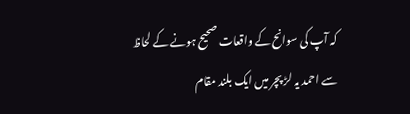کہ آپ کی سوانح کے واقعات صحیح ہونے کے لحاظ سے احمد یہ لڑ پچر میں ایک بلند مقام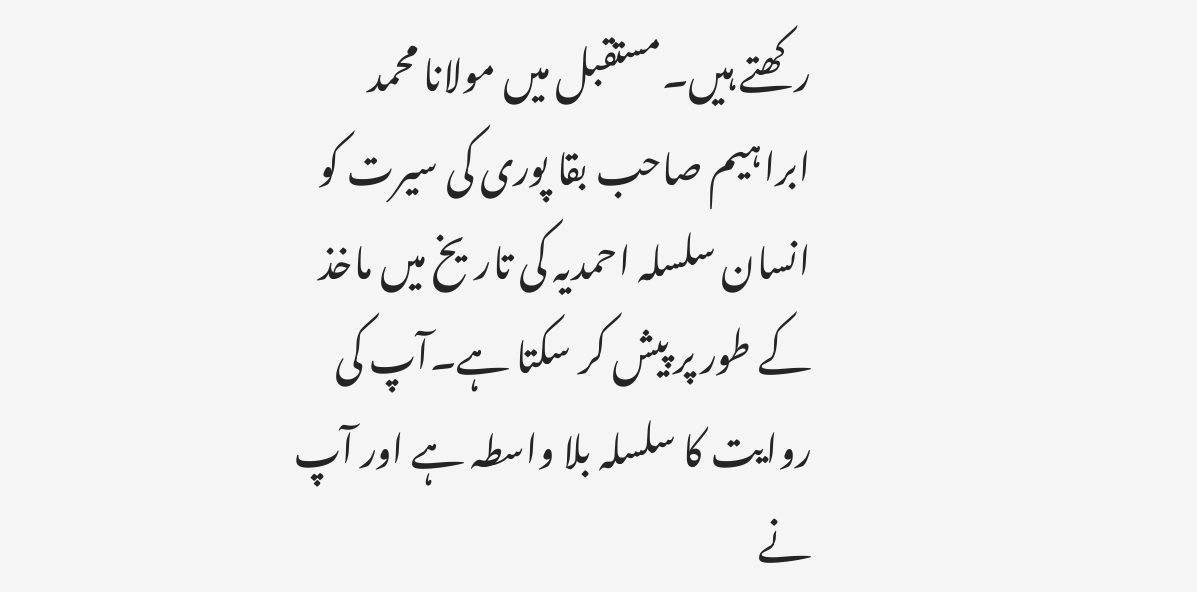رکھتے ہیں۔مستقبل میں مولانا محمد ابراہیم صاحب بقا پوری کی سیرت کو انسان سلسلہ احمدیہ کی تاریخ میں ماخذ کے طور پر پیش کر سکتا ہے۔آپ کی روایت کا سلسلہ بلا واسطہ ہے اور آپ نے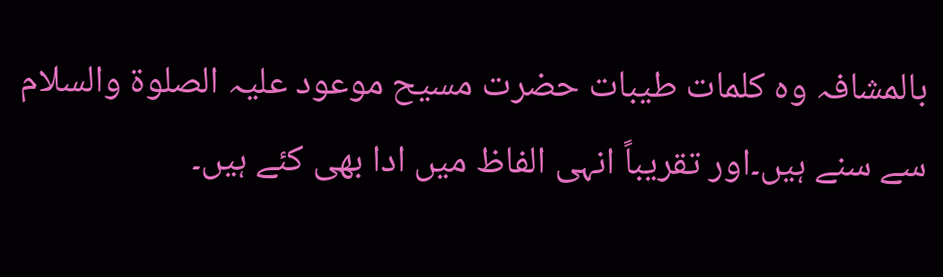بالمشافہ وہ کلمات طیبات حضرت مسیح موعود علیہ الصلوۃ والسلام سے سنے ہیں۔اور تقریباً انہی الفاظ میں ادا بھی کئے ہیں۔